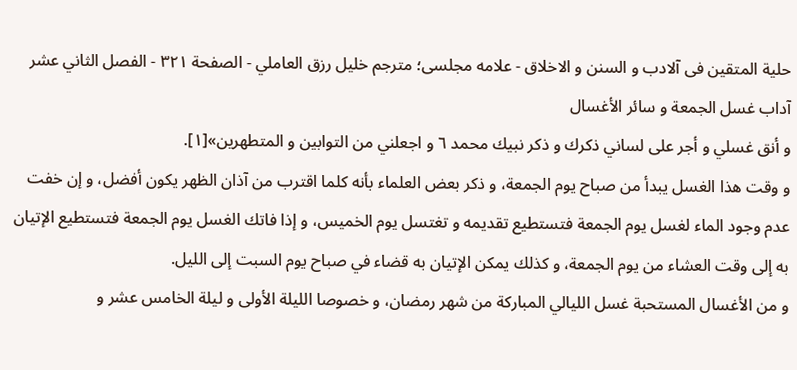حلية المتقين فى آلادب و السنن و الاخلاق - علامه مجلسی؛ مترجم خلیل رزق العاملي - الصفحة ٣٢١ - الفصل الثاني عشر آداب غسل الجمعة و سائر الأغسال
و أنق غسلي و أجر على لساني ذكرك و ذكر نبيك محمد ٦ و اجعلني من التوابين و المتطهرين»[١].
و وقت هذا الغسل يبدأ من صباح يوم الجمعة، و ذكر بعض العلماء بأنه كلما اقترب من آذان الظهر يكون أفضل، و إن خفت عدم وجود الماء لغسل يوم الجمعة فتستطيع تقديمه و تغتسل يوم الخميس، و إذا فاتك الغسل يوم الجمعة فتستطيع الإتيان به إلى وقت العشاء من يوم الجمعة، و كذلك يمكن الإتيان به قضاء في صباح يوم السبت إلى الليل.
و من الأغسال المستحبة غسل الليالي المباركة من شهر رمضان، و خصوصا الليلة الأولى و ليلة الخامس عشر و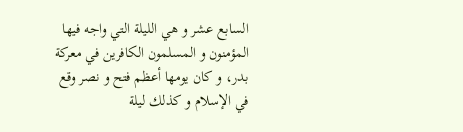السابع عشر و هي الليلة التي واجه فيها المؤمنون و المسلمون الكافرين في معركة بدر، و كان يومها أعظم فتح و نصر وقع في الإسلام و كذلك ليلة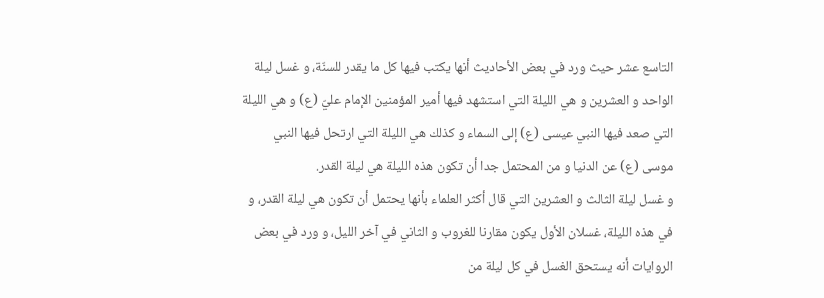التاسع عشر حيث ورد في بعض الأحاديث أنها يكتب فيها كل ما يقدر للسنّة، و غسل ليلة الواحد و العشرين و هي الليلة التي استشهد فيها أمير المؤمنين الإمام عليّ (ع) و هي الليلة التي صعد فيها النبي عيسى (ع) إلى السماء و كذلك هي الليلة التي ارتحل فيها النبي موسى (ع) عن الدنيا و من المحتمل جدا أن تكون هذه الليلة هي ليلة القدر.
و غسل ليلة الثالث و العشرين التي قال أكثر العلماء بأنها يحتمل أن تكون هي ليلة القدر، و في هذه الليلة، غسلان الأول يكون مقارنا للغروب و الثاني في آخر الليل، و ورد في بعض الروايات أنه يستحق الغسل في كل ليلة من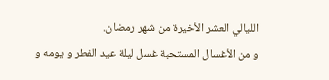الليالي العشر الأخيرة من شهر رمضان.
و من الأغسال المستحبة غسل ليلة عيد الفطر و يومه و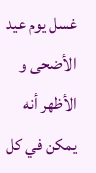غسل يوم عيد الأضحى و الأظهر أنه يمكن في كل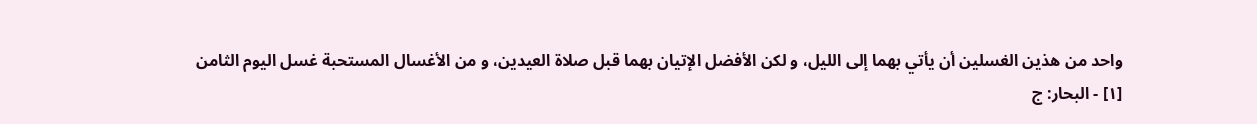واحد من هذين الغسلين أن يأتي بهما إلى الليل، و لكن الأفضل الإتيان بهما قبل صلاة العيدين، و من الأغسال المستحبة غسل اليوم الثامن
[١] - البحار: ج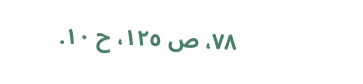٧٨، ص ١٢٥، ح ١٠.